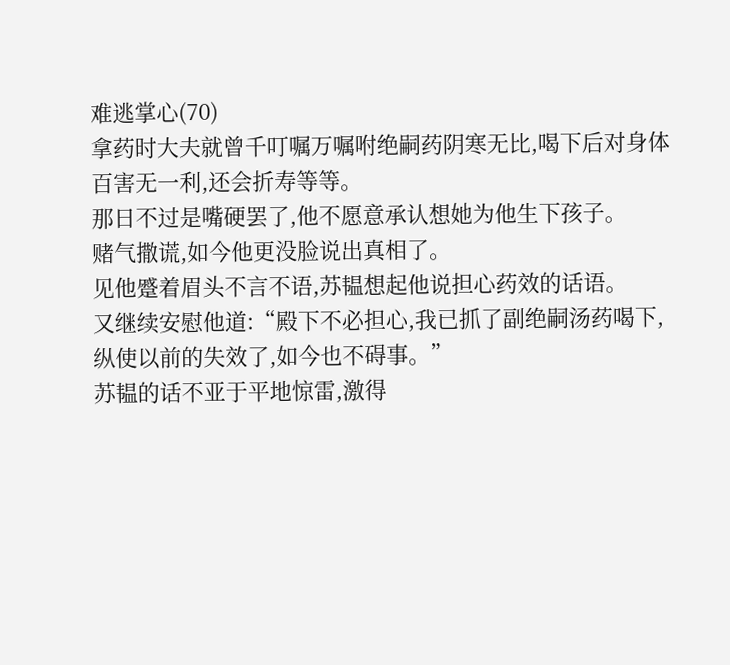难逃掌心(70)
拿药时大夫就曾千叮嘱万嘱咐绝嗣药阴寒无比,喝下后对身体百害无一利,还会折寿等等。
那日不过是嘴硬罢了,他不愿意承认想她为他生下孩子。
赌气撒谎,如今他更没脸说出真相了。
见他蹙着眉头不言不语,苏韫想起他说担心药效的话语。
又继续安慰他道:“殿下不必担心,我已抓了副绝嗣汤药喝下,纵使以前的失效了,如今也不碍事。”
苏韫的话不亚于平地惊雷,激得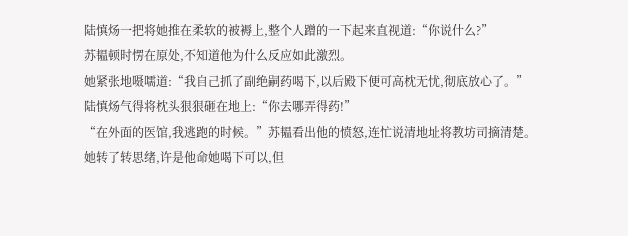陆慎炀一把将她推在柔软的被褥上,整个人蹭的一下起来直视道:“你说什么?”
苏韫顿时愣在原处,不知道他为什么反应如此激烈。
她紧张地嗫嚅道:“我自己抓了副绝嗣药喝下,以后殿下便可高枕无忧,彻底放心了。”
陆慎炀气得将枕头狠狠砸在地上:“你去哪弄得药!”
“在外面的医馆,我逃跑的时候。”苏韫看出他的愤怒,连忙说清地址将教坊司摘清楚。
她转了转思绪,许是他命她喝下可以,但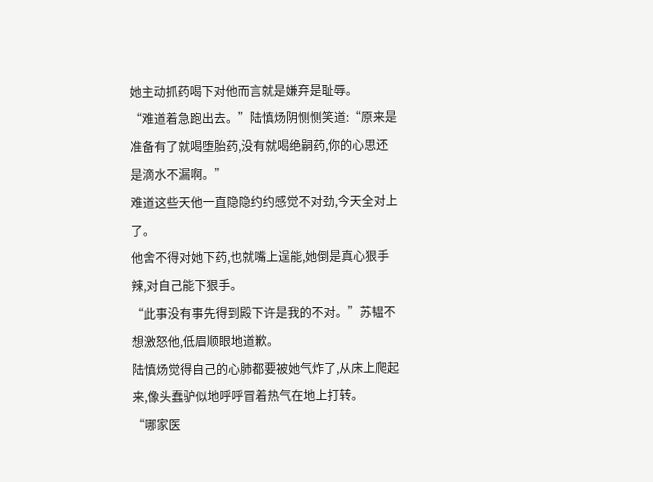她主动抓药喝下对他而言就是嫌弃是耻辱。
“难道着急跑出去。”陆慎炀阴恻恻笑道:“原来是准备有了就喝堕胎药,没有就喝绝嗣药,你的心思还是滴水不漏啊。”
难道这些天他一直隐隐约约感觉不对劲,今天全对上了。
他舍不得对她下药,也就嘴上逞能,她倒是真心狠手辣,对自己能下狠手。
“此事没有事先得到殿下许是我的不对。”苏韫不想激怒他,低眉顺眼地道歉。
陆慎炀觉得自己的心肺都要被她气炸了,从床上爬起来,像头蠢驴似地呼呼冒着热气在地上打转。
“哪家医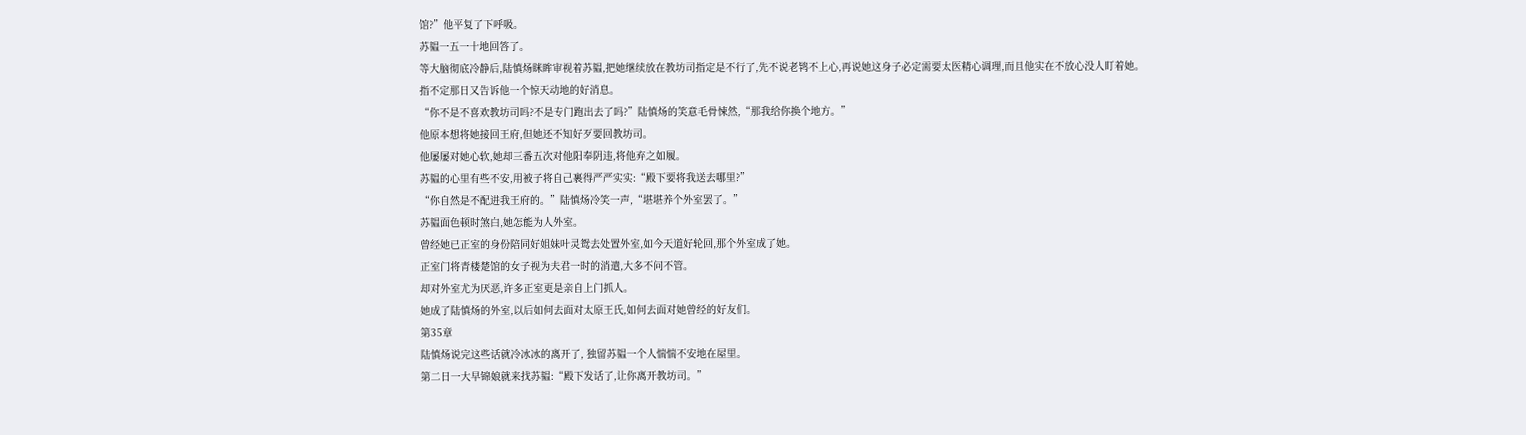馆?”他平复了下呼吸。
苏韫一五一十地回答了。
等大脑彻底冷静后,陆慎炀眯眸审视着苏韫,把她继续放在教坊司指定是不行了,先不说老鸨不上心,再说她这身子必定需要太医精心调理,而且他实在不放心没人盯着她。
指不定那日又告诉他一个惊天动地的好消息。
“你不是不喜欢教坊司吗?不是专门跑出去了吗?”陆慎炀的笑意毛骨悚然,“那我给你换个地方。”
他原本想将她接回王府,但她还不知好歹要回教坊司。
他屡屡对她心软,她却三番五次对他阳奉阴违,将他弃之如履。
苏韫的心里有些不安,用被子将自己裹得严严实实:“殿下要将我送去哪里?”
“你自然是不配进我王府的。”陆慎炀冷笑一声,“堪堪养个外室罢了。”
苏韫面色顿时煞白,她怎能为人外室。
曾经她已正室的身份陪同好姐妹叶灵鸳去处置外室,如今天道好轮回,那个外室成了她。
正室门将青楼楚馆的女子视为夫君一时的消遣,大多不问不管。
却对外室尤为厌恶,许多正室更是亲自上门抓人。
她成了陆慎炀的外室,以后如何去面对太原王氏,如何去面对她曾经的好友们。
第35章
陆慎炀说完这些话就冷冰冰的离开了, 独留苏韫一个人惴惴不安地在屋里。
第二日一大早锦娘就来找苏韫:“殿下发话了,让你离开教坊司。”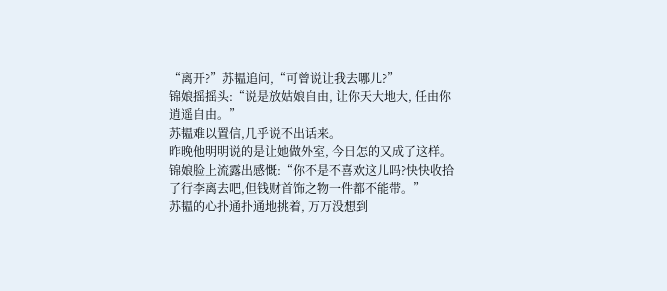“离开?”苏韫追问,“可曾说让我去哪儿?”
锦娘摇摇头:“说是放姑娘自由, 让你天大地大, 任由你逍遥自由。”
苏韫难以置信,几乎说不出话来。
昨晚他明明说的是让她做外室, 今日怎的又成了这样。
锦娘脸上流露出感慨:“你不是不喜欢这儿吗?快快收拾了行李离去吧,但钱财首饰之物一件都不能带。”
苏韫的心扑通扑通地挑着, 万万没想到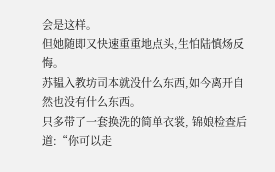会是这样。
但她随即又快速重重地点头,生怕陆慎炀反悔。
苏韫入教坊司本就没什么东西,如今离开自然也没有什么东西。
只多带了一套换洗的简单衣裳, 锦娘检查后道:“你可以走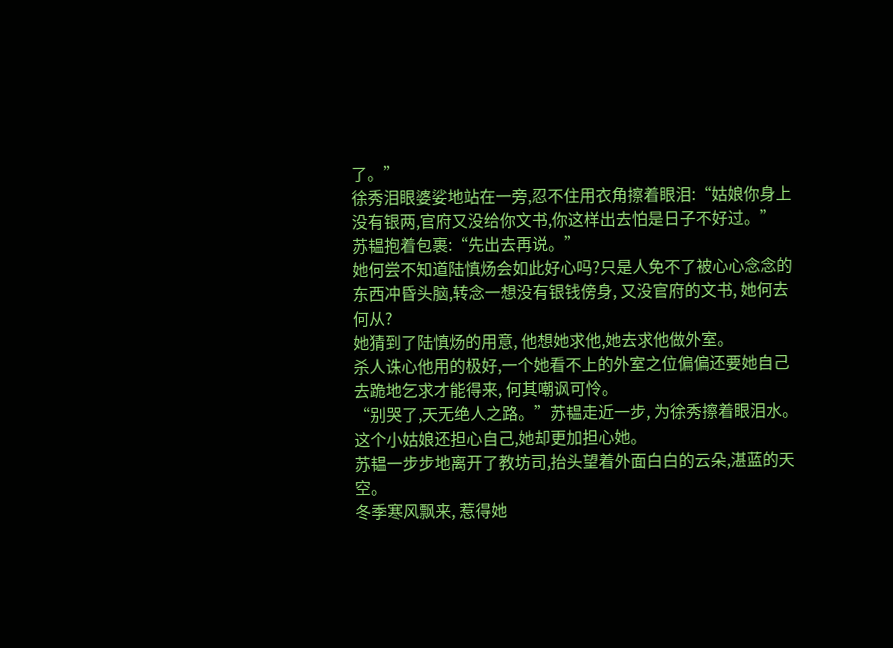了。”
徐秀泪眼婆娑地站在一旁,忍不住用衣角擦着眼泪:“姑娘你身上没有银两,官府又没给你文书,你这样出去怕是日子不好过。”
苏韫抱着包裹:“先出去再说。”
她何尝不知道陆慎炀会如此好心吗?只是人免不了被心心念念的东西冲昏头脑,转念一想没有银钱傍身, 又没官府的文书, 她何去何从?
她猜到了陆慎炀的用意, 他想她求他,她去求他做外室。
杀人诛心他用的极好,一个她看不上的外室之位偏偏还要她自己去跪地乞求才能得来, 何其嘲讽可怜。
“别哭了,天无绝人之路。”苏韫走近一步, 为徐秀擦着眼泪水。
这个小姑娘还担心自己,她却更加担心她。
苏韫一步步地离开了教坊司,抬头望着外面白白的云朵,湛蓝的天空。
冬季寒风飘来, 惹得她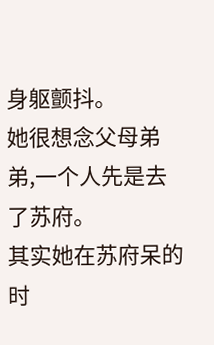身躯颤抖。
她很想念父母弟弟,一个人先是去了苏府。
其实她在苏府呆的时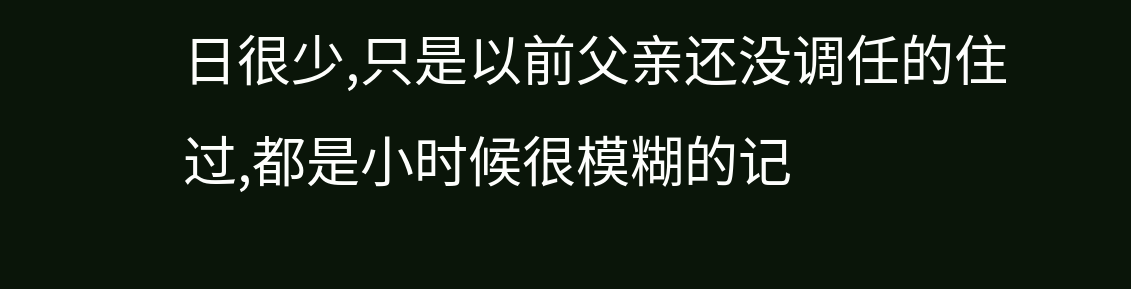日很少,只是以前父亲还没调任的住过,都是小时候很模糊的记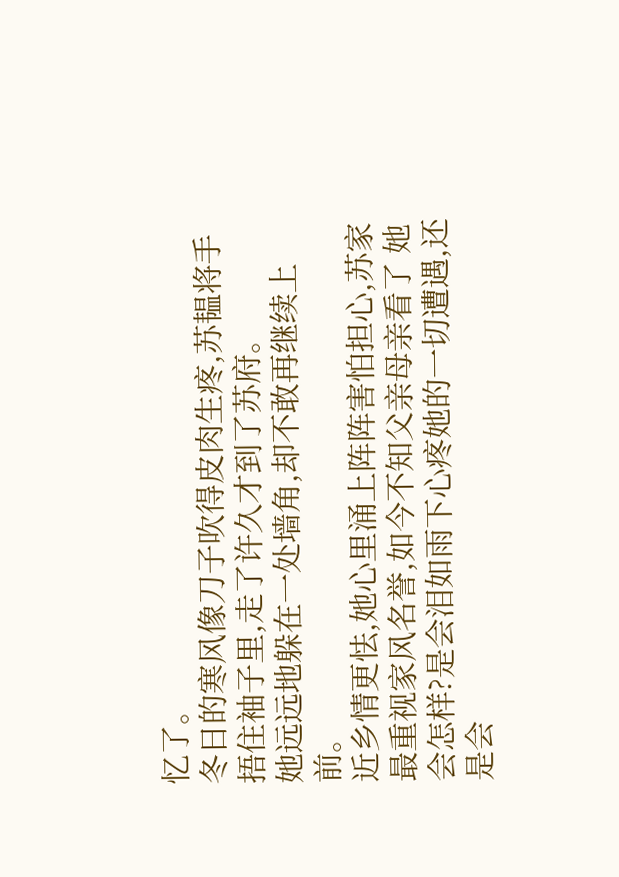忆了。
冬日的寒风像刀子吹得皮肉生疼,苏韫将手捂住袖子里,走了许久才到了苏府。
她远远地躲在一处墙角,却不敢再继续上前。
近乡情更怯,她心里涌上阵阵害怕担心,苏家最重视家风名誉,如今不知父亲母亲看了 她会怎样?是会泪如雨下心疼她的一切遭遇,还是会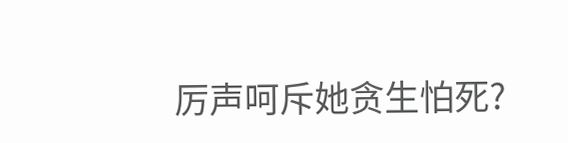厉声呵斥她贪生怕死?